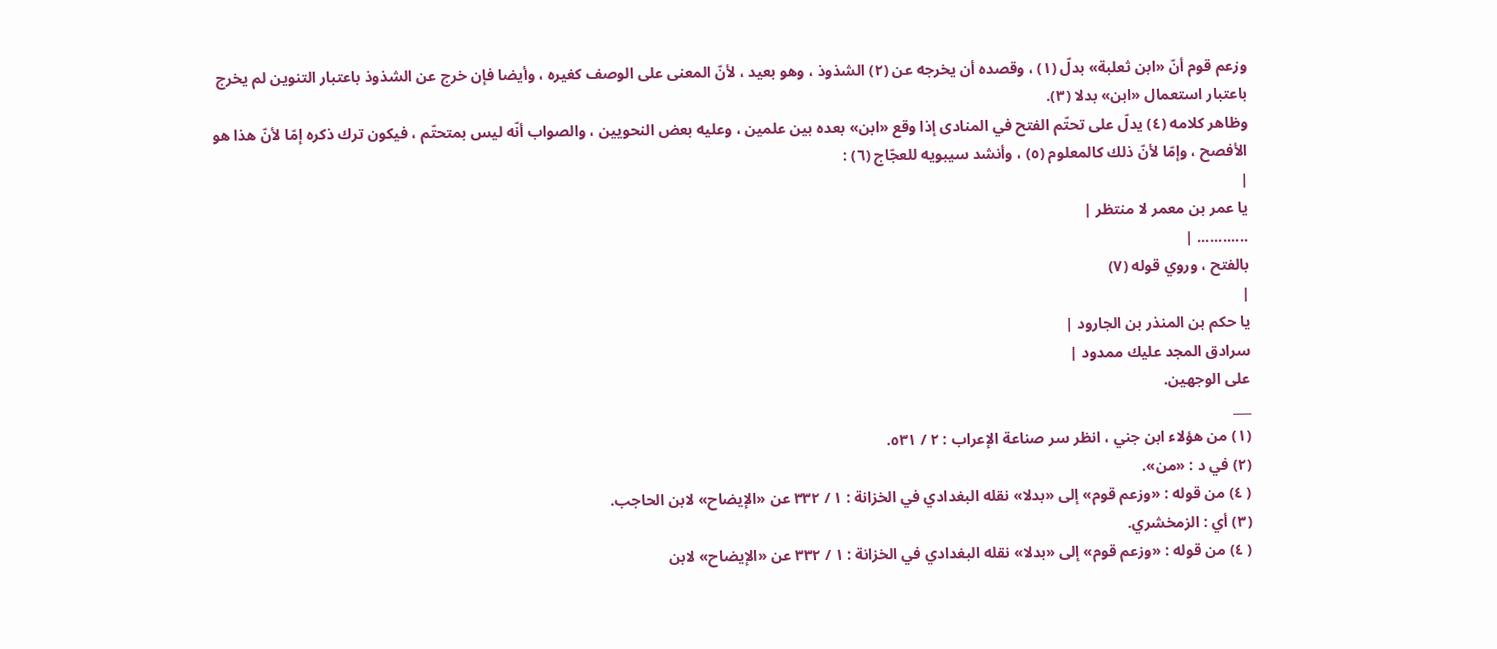وزعم قوم أنّ «ابن ثعلبة» بدلّ (١) ، وقصده أن يخرجه عن (٢) الشذوذ ، وهو بعيد ، لأنّ المعنى على الوصف كغيره ، وأيضا فإن خرج عن الشذوذ باعتبار التنوين لم يخرج باعتبار استعمال «ابن» بدلا (٣).
وظاهر كلامه (٤) يدلّ على تحتّم الفتح في المنادى إذا وقع «ابن» بعده بين علمين ، وعليه بعض النحويين ، والصواب أنّه ليس بمتحتّم ، فيكون ترك ذكره إمّا لأنّ هذا هو الأفصح ، وإمّا لأنّ ذلك كالمعلوم (٥) ، وأنشد سيبويه للعجّاج (٦) :
|
يا عمر بن معمر لا منتظر |
............ |
بالفتح ، وروي قوله (٧)
|
يا حكم بن المنذر بن الجارود |
سرادق المجد عليك ممدود |
على الوجهين.
___
(١) من هؤلاء ابن جني ، انظر سر صناعة الإعراب : ٢ / ٥٣١.
(٢) في د : «من».
( ٤) من قوله : «وزعم قوم» إلى «بدلا» نقله البغدادي في الخزانة : ١ / ٣٣٢ عن «الإيضاح» لابن الحاجب.
(٣) أي : الزمخشري.
( ٤) من قوله : «وزعم قوم» إلى «بدلا» نقله البغدادي في الخزانة : ١ / ٣٣٢ عن «الإيضاح» لابن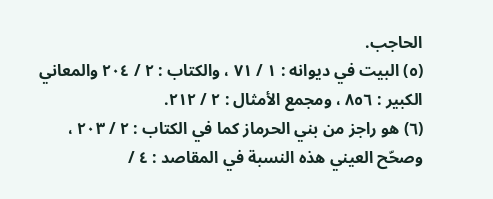الحاجب.
(٥) البيت في ديوانه : ١ / ٧١ ، والكتاب : ٢ / ٢٠٤ والمعاني الكبير : ٨٥٦ ، ومجمع الأمثال : ٢ / ٢١٢.
(٦) هو راجز من بني الحرماز كما في الكتاب : ٢ / ٢٠٣ ، وصحّح العيني هذه النسبة في المقاصد : ٤ /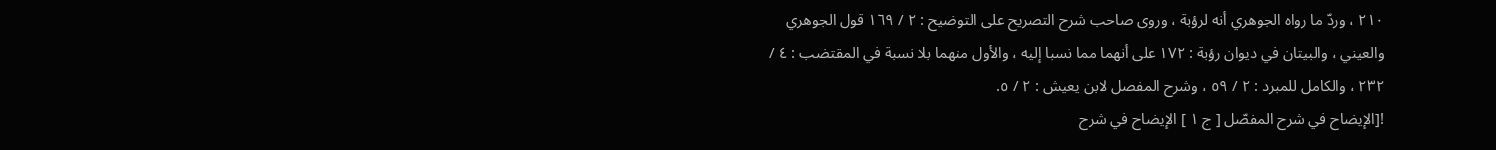٢١٠ ، وردّ ما رواه الجوهري أنه لرؤبة ، وروى صاحب شرح التصريح على التوضيح : ٢ / ١٦٩ قول الجوهري والعيني ، والبيتان في ديوان رؤبة : ١٧٢ على أنهما مما نسبا إليه ، والأول منهما بلا نسبة في المقتضب : ٤ / ٢٣٢ ، والكامل للمبرد : ٢ / ٥٩ ، وشرح المفصل لابن يعيش : ٢ / ٥.
![الإيضاح في شرح المفصّل [ ج ١ ] الإيضاح في شرح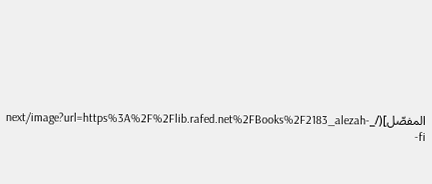المفصّل](/_next/image?url=https%3A%2F%2Flib.rafed.net%2FBooks%2F2183_alezah-fi-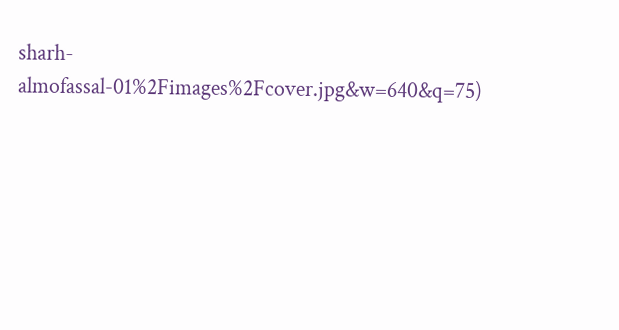sharh-almofassal-01%2Fimages%2Fcover.jpg&w=640&q=75)